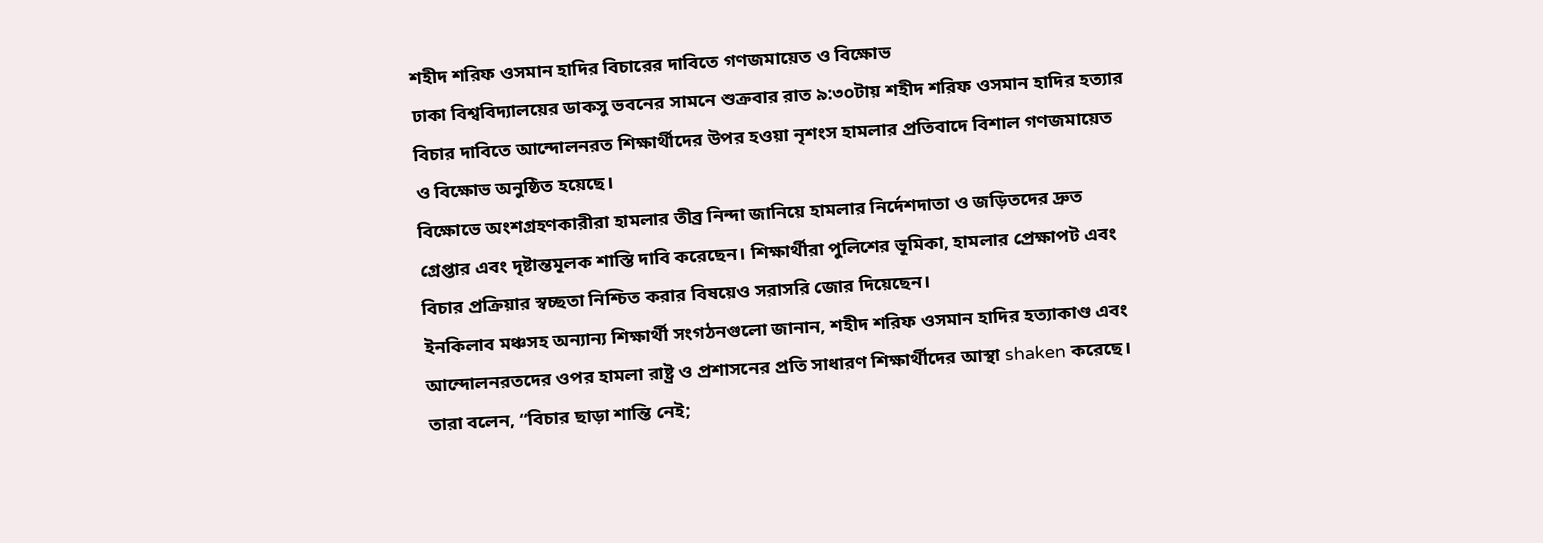শহীদ শরিফ ওসমান হাদির বিচারের দাবিতে গণজমায়েত ও বিক্ষোভ
ঢাকা বিশ্ববিদ্যালয়ের ডাকসু ভবনের সামনে শুক্রবার রাত ৯:৩০টায় শহীদ শরিফ ওসমান হাদির হত্যার বিচার দাবিতে আন্দোলনরত শিক্ষার্থীদের উপর হওয়া নৃশংস হামলার প্রতিবাদে বিশাল গণজমায়েত ও বিক্ষোভ অনুষ্ঠিত হয়েছে।
বিক্ষোভে অংশগ্রহণকারীরা হামলার তীব্র নিন্দা জানিয়ে হামলার নির্দেশদাতা ও জড়িতদের দ্রুত গ্রেপ্তার এবং দৃষ্টান্তমূলক শাস্তি দাবি করেছেন। শিক্ষার্থীরা পুলিশের ভূমিকা, হামলার প্রেক্ষাপট এবং বিচার প্রক্রিয়ার স্বচ্ছতা নিশ্চিত করার বিষয়েও সরাসরি জোর দিয়েছেন।
ইনকিলাব মঞ্চসহ অন্যান্য শিক্ষার্থী সংগঠনগুলো জানান, শহীদ শরিফ ওসমান হাদির হত্যাকাণ্ড এবং আন্দোলনরতদের ওপর হামলা রাষ্ট্র ও প্রশাসনের প্রতি সাধারণ শিক্ষার্থীদের আস্থা shaken করেছে। তারা বলেন, “বিচার ছাড়া শান্তি নেই;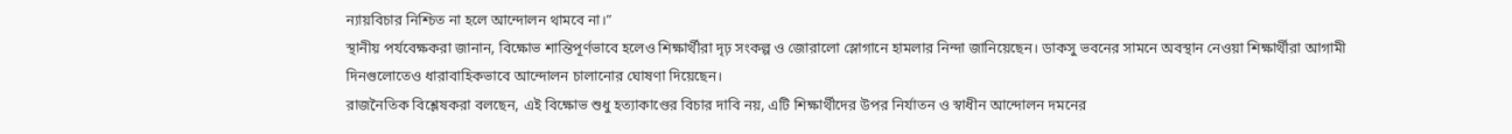ন্যায়বিচার নিশ্চিত না হলে আন্দোলন থামবে না।”
স্থানীয় পর্যবেক্ষকরা জানান, বিক্ষোভ শান্তিপূর্ণভাবে হলেও শিক্ষার্থীরা দৃঢ় সংকল্প ও জোরালো স্লোগানে হামলার নিন্দা জানিয়েছেন। ডাকসু ভবনের সামনে অবস্থান নেওয়া শিক্ষার্থীরা আগামী দিনগুলোতেও ধারাবাহিকভাবে আন্দোলন চালানোর ঘোষণা দিয়েছেন।
রাজনৈতিক বিশ্লেষকরা বলছেন, এই বিক্ষোভ শুধু হত্যাকাণ্ডের বিচার দাবি নয়, এটি শিক্ষার্থীদের উপর নির্যাতন ও স্বাধীন আন্দোলন দমনের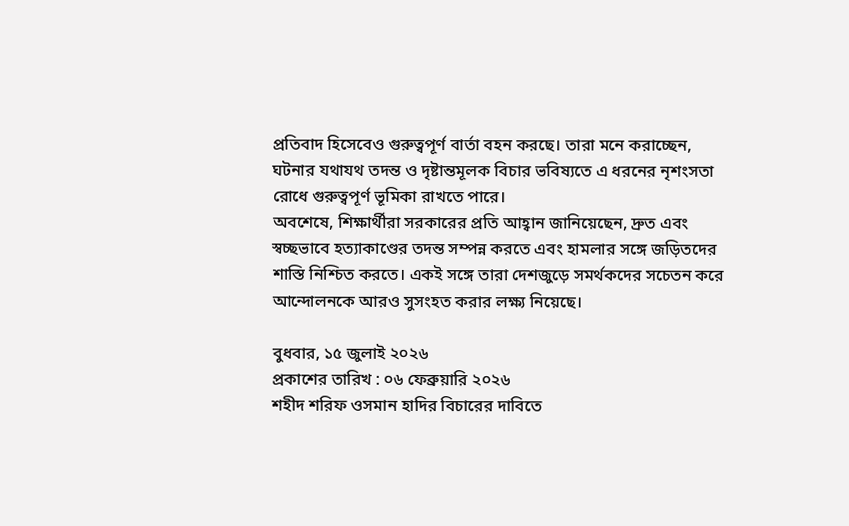প্রতিবাদ হিসেবেও গুরুত্বপূর্ণ বার্তা বহন করছে। তারা মনে করাচ্ছেন, ঘটনার যথাযথ তদন্ত ও দৃষ্টান্তমূলক বিচার ভবিষ্যতে এ ধরনের নৃশংসতা রোধে গুরুত্বপূর্ণ ভূমিকা রাখতে পারে।
অবশেষে, শিক্ষার্থীরা সরকারের প্রতি আহ্বান জানিয়েছেন, দ্রুত এবং স্বচ্ছভাবে হত্যাকাণ্ডের তদন্ত সম্পন্ন করতে এবং হামলার সঙ্গে জড়িতদের শাস্তি নিশ্চিত করতে। একই সঙ্গে তারা দেশজুড়ে সমর্থকদের সচেতন করে আন্দোলনকে আরও সুসংহত করার লক্ষ্য নিয়েছে।

বুধবার, ১৫ জুলাই ২০২৬
প্রকাশের তারিখ : ০৬ ফেব্রুয়ারি ২০২৬
শহীদ শরিফ ওসমান হাদির বিচারের দাবিতে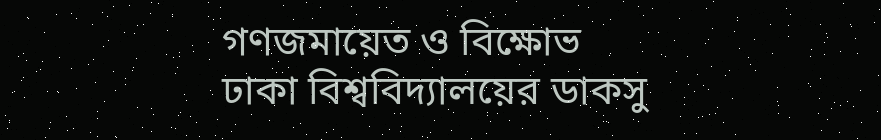গণজমায়েত ও বিক্ষোভ
ঢাকা বিশ্ববিদ্যালয়ের ডাকসু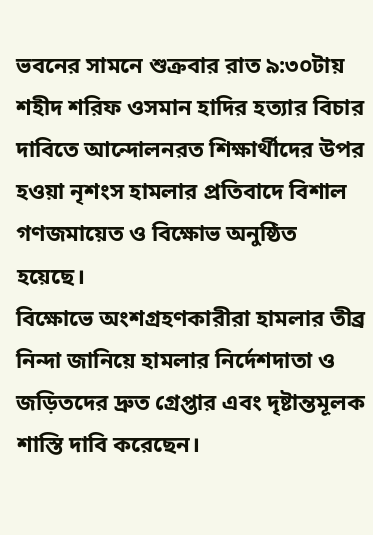ভবনের সামনে শুক্রবার রাত ৯:৩০টায় শহীদ শরিফ ওসমান হাদির হত্যার বিচার দাবিতে আন্দোলনরত শিক্ষার্থীদের উপর হওয়া নৃশংস হামলার প্রতিবাদে বিশাল গণজমায়েত ও বিক্ষোভ অনুষ্ঠিত হয়েছে।
বিক্ষোভে অংশগ্রহণকারীরা হামলার তীব্র নিন্দা জানিয়ে হামলার নির্দেশদাতা ও জড়িতদের দ্রুত গ্রেপ্তার এবং দৃষ্টান্তমূলক শাস্তি দাবি করেছেন।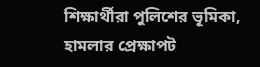শিক্ষার্থীরা পুলিশের ভূমিকা, হামলার প্রেক্ষাপট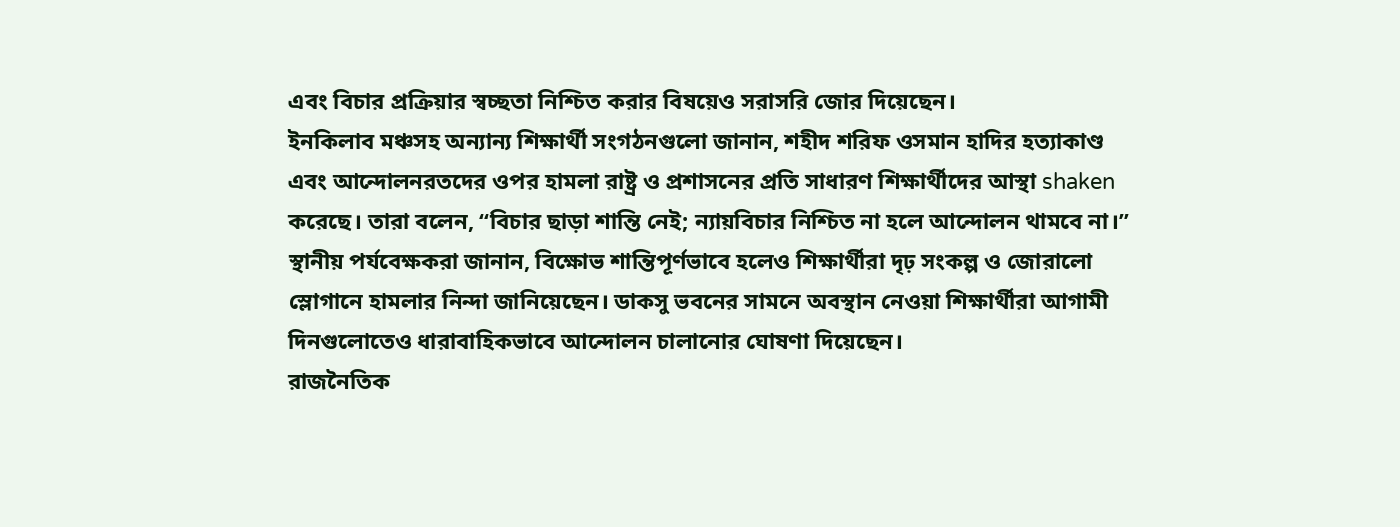এবং বিচার প্রক্রিয়ার স্বচ্ছতা নিশ্চিত করার বিষয়েও সরাসরি জোর দিয়েছেন।
ইনকিলাব মঞ্চসহ অন্যান্য শিক্ষার্থী সংগঠনগুলো জানান, শহীদ শরিফ ওসমান হাদির হত্যাকাণ্ড এবং আন্দোলনরতদের ওপর হামলা রাষ্ট্র ও প্রশাসনের প্রতি সাধারণ শিক্ষার্থীদের আস্থা shaken করেছে। তারা বলেন, “বিচার ছাড়া শান্তি নেই; ন্যায়বিচার নিশ্চিত না হলে আন্দোলন থামবে না।”
স্থানীয় পর্যবেক্ষকরা জানান, বিক্ষোভ শান্তিপূর্ণভাবে হলেও শিক্ষার্থীরা দৃঢ় সংকল্প ও জোরালো স্লোগানে হামলার নিন্দা জানিয়েছেন। ডাকসু ভবনের সামনে অবস্থান নেওয়া শিক্ষার্থীরা আগামী দিনগুলোতেও ধারাবাহিকভাবে আন্দোলন চালানোর ঘোষণা দিয়েছেন।
রাজনৈতিক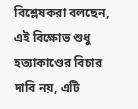বিশ্লেষকরা বলছেন, এই বিক্ষোভ শুধু হত্যাকাণ্ডের বিচার দাবি নয়, এটি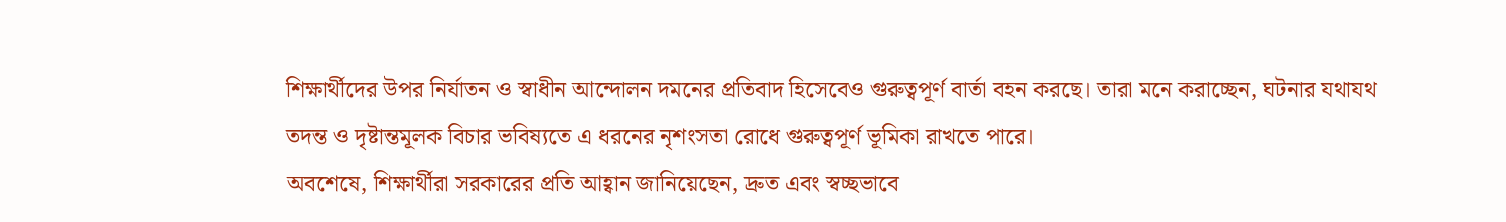শিক্ষার্থীদের উপর নির্যাতন ও স্বাধীন আন্দোলন দমনের প্রতিবাদ হিসেবেও গুরুত্বপূর্ণ বার্তা বহন করছে। তারা মনে করাচ্ছেন, ঘটনার যথাযথ তদন্ত ও দৃষ্টান্তমূলক বিচার ভবিষ্যতে এ ধরনের নৃশংসতা রোধে গুরুত্বপূর্ণ ভূমিকা রাখতে পারে।
অবশেষে, শিক্ষার্থীরা সরকারের প্রতি আহ্বান জানিয়েছেন, দ্রুত এবং স্বচ্ছভাবে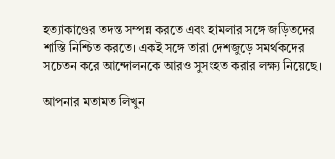হত্যাকাণ্ডের তদন্ত সম্পন্ন করতে এবং হামলার সঙ্গে জড়িতদের শাস্তি নিশ্চিত করতে। একই সঙ্গে তারা দেশজুড়ে সমর্থকদের সচেতন করে আন্দোলনকে আরও সুসংহত করার লক্ষ্য নিয়েছে।

আপনার মতামত লিখুন